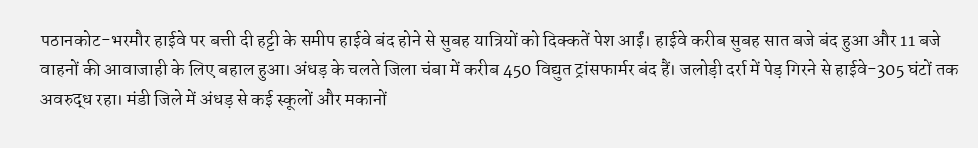पठानकोट-भरमौर हाईवे पर बत्ती दी हट्टी के समीप हाईवे बंद होने से सुबह यात्रियों को दिक्कतें पेश आईं। हाईवे करीब सुबह सात बजे बंद हुआ और 11 बजे वाहनों की आवाजाही के लिए बहाल हुआ। अंधड़ के चलते जिला चंबा में करीब 450 विद्युत ट्रांसफार्मर बंद हैं। जलोड़ी दर्रा में पेड़ गिरने से हाईवे-305 घंटों तक अवरुद्ध रहा। मंडी जिले में अंधड़ से कई स्कूलों और मकानों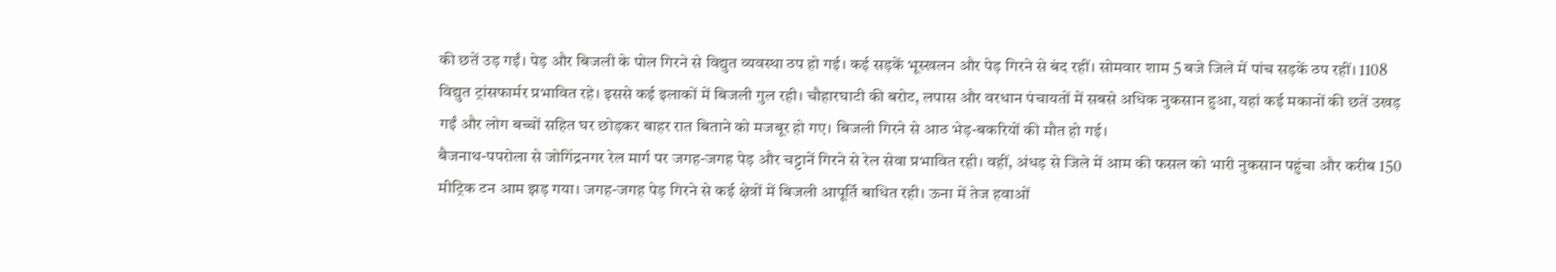की छतें उड़ गईं। पेड़ और बिजली के पोल गिरने से विद्युत व्यवस्था ठप हो गई। कई सड़कें भूस्खलन और पेड़ गिरने से बंद रहीं। सोमवार शाम 5 बजे जिले में पांच सड़कें ठप रहीं। 1108 विद्युत ट्रांसफार्मर प्रभावित रहे। इससे कई इलाकों में बिजली गुल रही। चौहारघाटी की बरोट, लपास और वरधान पंचायतों में सबसे अधिक नुकसान हुआ, यहां कई मकानों की छतें उखड़ गईं और लोग बच्चों सहित घर छोड़कर बाहर रात बिताने को मजबूर हो गए। बिजली गिरने से आठ भेड़-बकरियों की मौत हो गई।
बैजनाथ-पपरोला से जोगिंद्रनगर रेल मार्ग पर जगह-जगह पेड़ और चट्टानें गिरने से रेल सेवा प्रभावित रही। वहीं, अंधड़ से जिले में आम की फसल को भारी नुकसान पहुंचा और करीब 150 मीट्रिक टन आम झड़ गया। जगह-जगह पेड़ गिरने से कई क्षेत्रों में बिजली आपूर्ति बाधित रही। ऊना में तेज हवाओं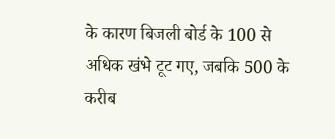के कारण बिजली बोर्ड के 100 से अधिक खंभे टूट गए, जबकि 500 के करीब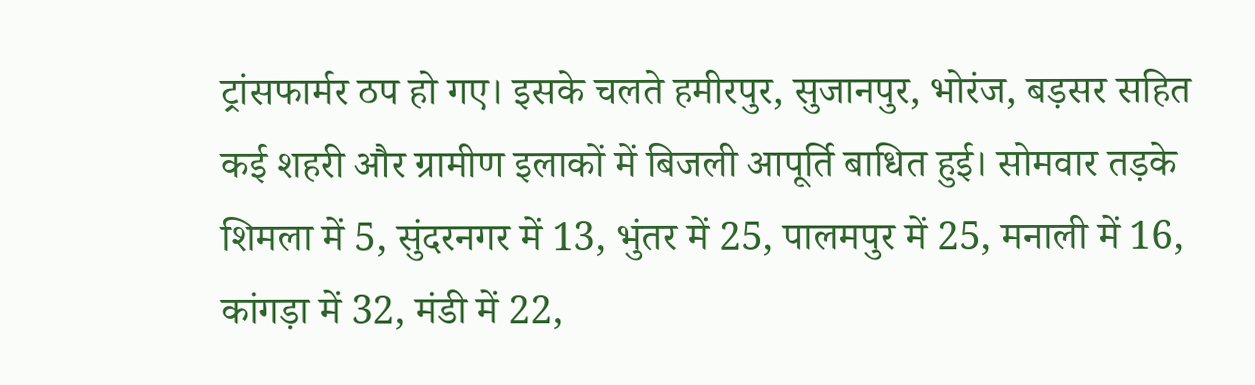ट्रांसफार्मर ठप हो गए। इसके चलते हमीरपुर, सुजानपुर, भोरंज, बड़सर सहित कई शहरी और ग्रामीण इलाकों में बिजली आपूर्ति बाधित हुई। सोमवार तड़के शिमला में 5, सुंदरनगर में 13, भुंतर में 25, पालमपुर में 25, मनाली में 16, कांगड़ा में 32, मंडी में 22,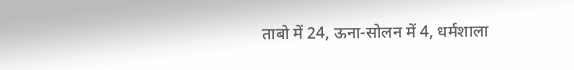ताबो में 24, ऊना-सोलन में 4, धर्मशाला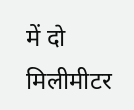में दो मिलीमीटर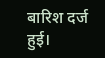बारिश दर्ज हुई।